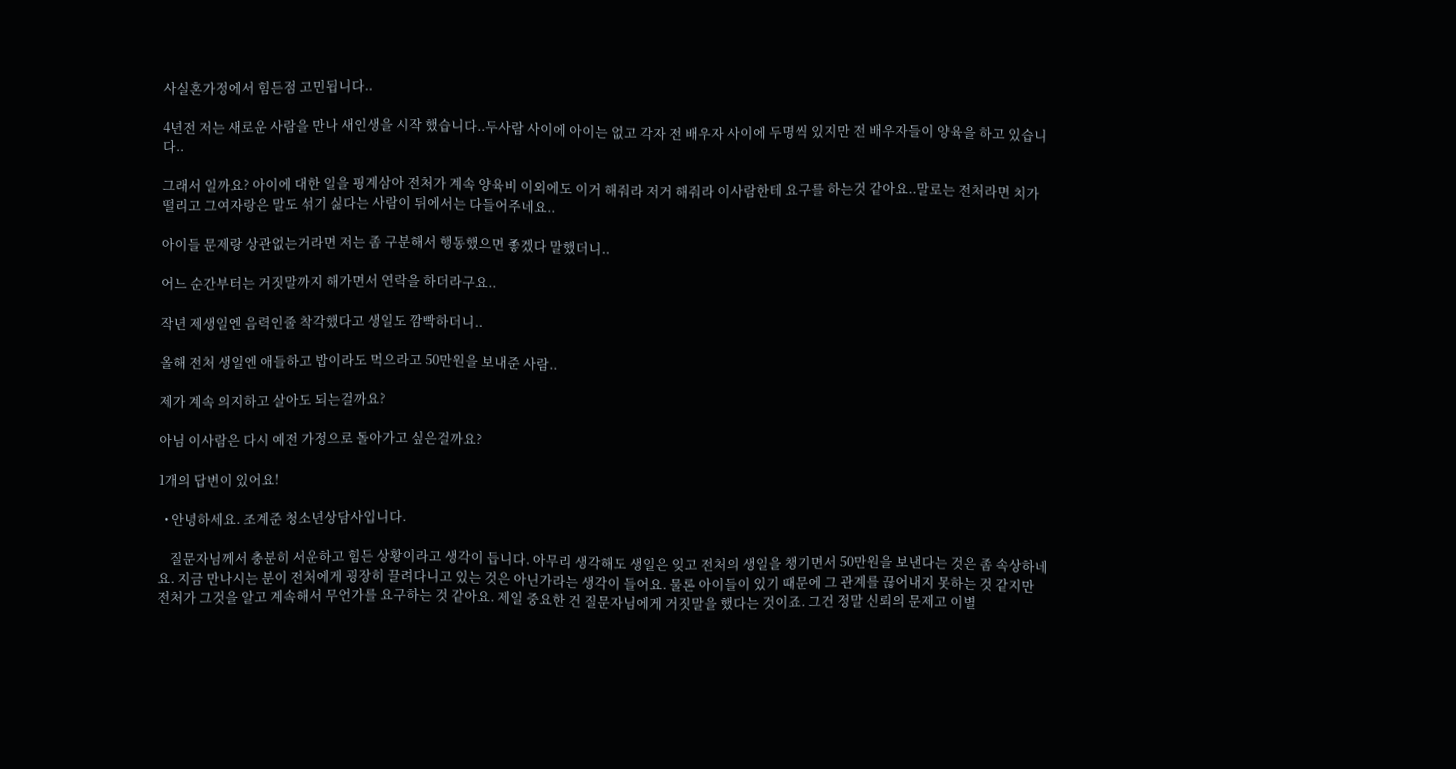사실혼가정에서 힘든점 고민됩니다..

4년전 저는 새로운 사람을 만나 새인생을 시작 했습니다..두사람 사이에 아이는 없고 각자 전 배우자 사이에 두명씩 있지만 전 배우자들이 양육을 하고 있습니다..

그래서 일까요? 아이에 대한 일을 핑계삼아 전처가 계속 양육비 이외에도 이거 해줘라 저거 해줘라 이사람한테 요구를 하는것 같아요..말로는 전처라면 치가 떨리고 그여자랑은 말도 섞기 싫다는 사람이 뒤에서는 다들어주네요..

아이들 문제랑 상관없는거라면 저는 좀 구분해서 행동했으면 좋겠다 말했더니..

어느 순간부터는 거짓말까지 해가면서 연락을 하더라구요..

작년 제생일엔 음력인줄 착각했다고 생일도 깜빡하더니..

올해 전처 생일엔 애들하고 밥이라도 먹으라고 50만원을 보내준 사람..

제가 계속 의지하고 살아도 되는걸까요?

아님 이사람은 다시 예전 가정으로 돌아가고 싶은걸까요?

1개의 답변이 있어요!

  • 안녕하세요. 조계준 청소년상담사입니다.

    질문자님께서 충분히 서운하고 힘든 상황이라고 생각이 듭니다. 아무리 생각해도 생일은 잊고 전처의 생일을 챙기면서 50만원을 보낸다는 것은 좀 속상하네요. 지금 만나시는 분이 전처에게 굉장히 끌려다니고 있는 것은 아닌가라는 생각이 들어요. 물론 아이들이 있기 때문에 그 관계를 끊어내지 못하는 것 같지만 전처가 그것을 알고 계속해서 무언가를 요구하는 것 같아요. 제일 중요한 건 질문자님에게 거짓말을 했다는 것이죠. 그건 정말 신뢰의 문제고 이별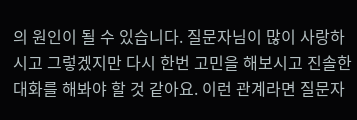의 원인이 될 수 있습니다. 질문자님이 많이 사랑하시고 그렇겠지만 다시 한번 고민을 해보시고 진솔한 대화를 해봐야 할 것 같아요. 이런 관계라면 질문자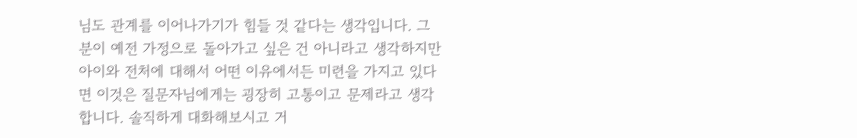님도 관계를 이어나가기가 힘들 것 같다는 생각입니다. 그 분이 예전 가정으로 돌아가고 싶은 건 아니라고 생각하지만 아이와 전처에 대해서 어떤 이유에서든 미련을 가지고 있다면 이것은 질문자님에게는 굉장히 고통이고 문제라고 생각합니다. 솔직하게 대화해보시고 거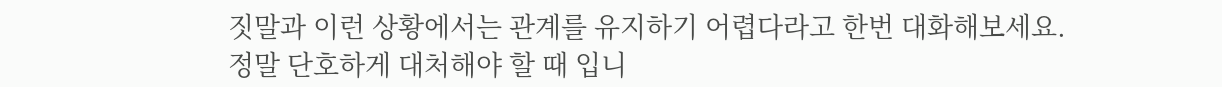짓말과 이런 상황에서는 관계를 유지하기 어렵다라고 한번 대화해보세요. 정말 단호하게 대처해야 할 때 입니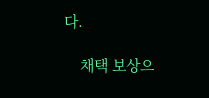다.

    채택 보상으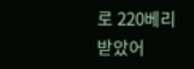로 220베리 받았어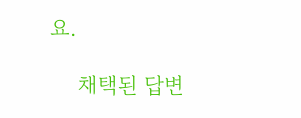요.

    채택된 답변